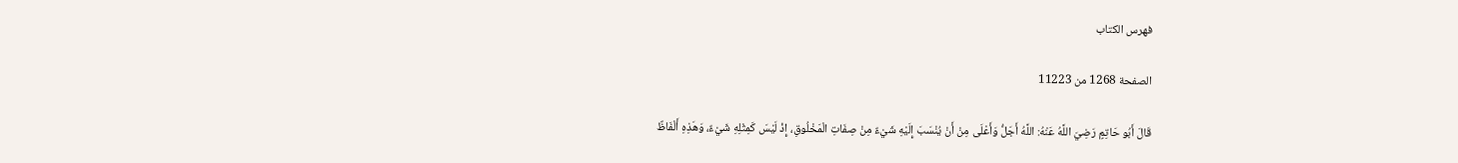فهرس الكتاب

الصفحة 1268 من 11223

قَالَ أَبُو حَاتِمٍ رَضِيَ اللَّهُ عَنْهُ: اللَّهُ أَجَلُّ وَأَعْلَى مِنْ أَنْ يُنْسَبَ إِلَيْهِ شَيْءٌ مِنْ صِفَاتِ الْمَخْلُوقِ، إِذْ لَيْسَ كَمِثْلِهِ شَيْءٌ، وَهَذِهِ أَلْفَاظٌ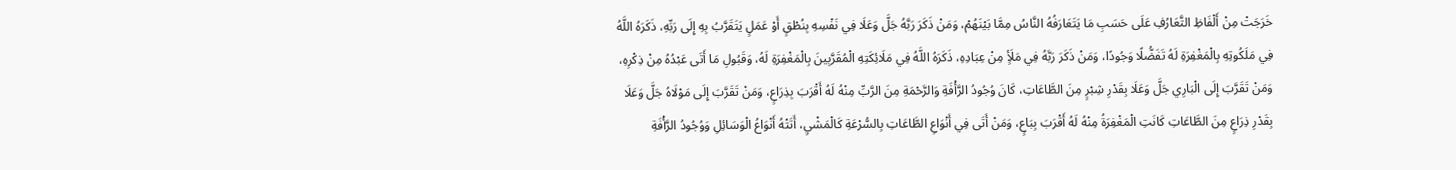خَرَجَتْ مِنْ أَلْفَاظِ التَّعَارُفِ عَلَى حَسَبِ مَا يَتَعَارَفُهُ النَّاسُ مِمَّا بَيْنَهُمْ، وَمَنْ ذَكَرَ رَبَّهُ جَلَّ وَعَلَا فِي نَفْسِهِ بِنُطْقٍ أَوْ عَمَلٍ يَتَقَرَّبُ بِهِ إِلَى رَبِّهِ، ذَكَرَهُ اللَّهُ فِي مَلَكُوتِهِ بِالْمَغْفِرَةِ لَهُ تَفَضُّلًا وَجُودًا، وَمَنْ ذَكَرَ رَبَّهُ فِي مَلَأٍ مِنْ عِبَادِهِ، ذَكَرَهُ اللَّهُ فِي مَلَائِكَتِهِ الْمُقَرَّبِينَ بِالْمَغْفِرَةِ لَهُ، وَقَبُولِ مَا أَتَى عَبْدُهُ مِنْ ذِكْرِهِ، وَمَنْ تَقَرَّبَ إِلَى الْبَارِي جَلَّ وَعَلَا بِقَدْرِ شِبْرٍ مِنَ الطَّاعَاتِ، كَانَ وُجُودُ الرَّأْفَةِ وَالرَّحْمَةِ مِنَ الرَّبِّ مِنْهُ لَهُ أَقْرَبَ بِذِرَاعٍ، وَمَنْ تَقَرَّبَ إِلَى مَوْلَاهُ جَلَّ وَعَلَا بِقَدْرِ ذِرَاعٍ مِنَ الطَّاعَاتِ كَانَتِ الْمَغْفِرَةُ مِنْهُ لَهُ أَقْرَبَ بِبَاعٍ، وَمَنْ أَتَى فِي أَنْوَاعِ الطَّاعَاتِ بِالسُّرْعَةِ كَالْمَشْيِ، أَتَتْهُ أَنْوَاعُ الْوَسَائِلِ وَوُجُودُ الرَّأْفَةِ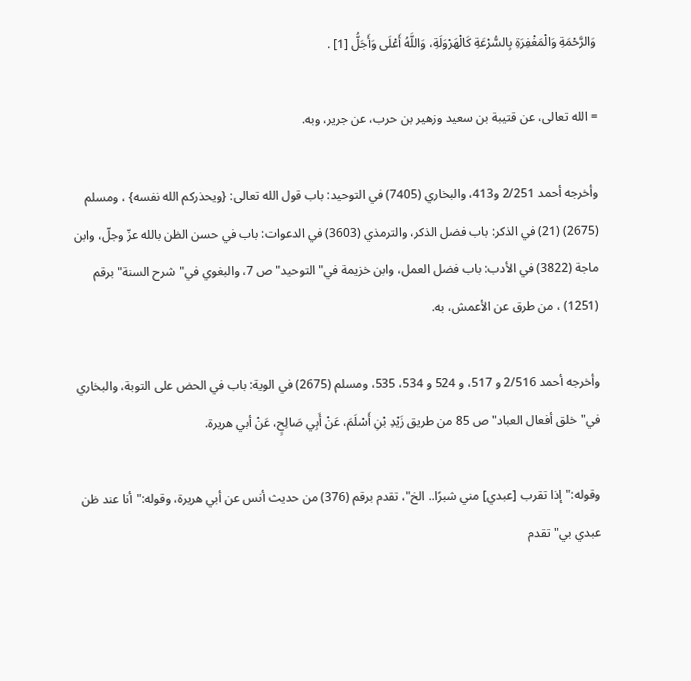وَالرَّحْمَةِ وَالْمَغْفِرَةِ بِالسُّرْعَةِ كَالْهَرْوَلَةِ، وَاللَّهُ أَعْلَى وَأَجَلُّ [1] .

= الله تعالى، عن قتيبة بن سعيد وزهير بن حرب، عن جرير، وبه.

وأخرجه أحمد 2/251 و413، والبخاري (7405) في التوحيد: باب قول الله تعالى: {ويحذركم الله نفسه} ، ومسلم (2675) (21) في الذكر: باب فضل الذكر، والترمذي (3603) في الدعوات: باب في حسن الظن بالله عزّ وجلّ، وابن ماجة (3822) في الأدب: باب فضل العمل، وابن خزيمة في"التوحيد"ص 7، والبغوي في"شرح السنة"برقم (1251) ، من طرق عن الأعمش، به.

وأخرجه أحمد 2/516 و 517، و 524 و 534، 535، ومسلم (2675) في الوية: باب في الحض على التوبة، والبخاري في"خلق أفعال العباد"ص 85 من طريق زَيْدِ بْنِ أَسْلَمَ، عَنْ أَبِي صَالِحٍ، عَنْ أبي هريرة.

وقوله:"إذا تقرب [عبدي] مني شبرًا.. الخ"، تقدم برقم (376) من حديث أنس عن أبي هريرة، وقوله:"أنا عند ظن عبدي بي"تقدم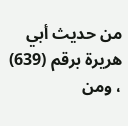من حديث أبي هريرة برقم (639) ، ومن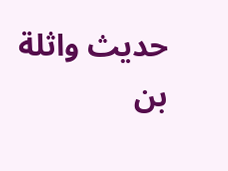حديث واثلة بن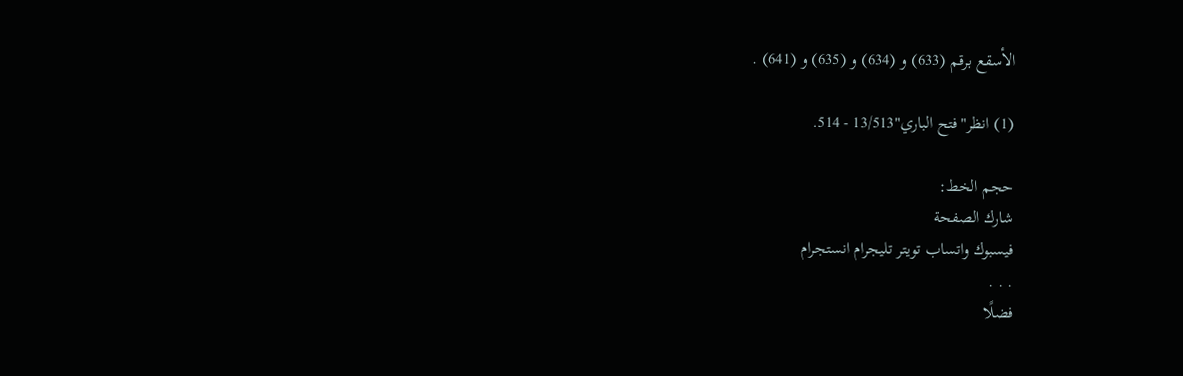الأسقع برقم (633) و (634) و (635) و (641) .

(1) انظر"فتح الباري"13/513 - 514.

حجم الخط:
شارك الصفحة
فيسبوك واتساب تويتر تليجرام انستجرام
. . .
فضلًا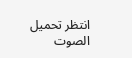انتظر تحميل الصوت